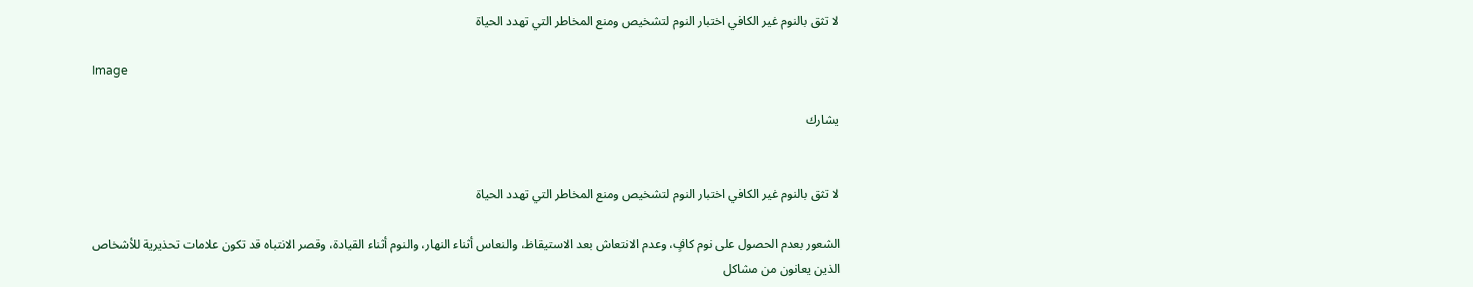لا تثق بالنوم غير الكافي اختبار النوم لتشخيص ومنع المخاطر التي تهدد الحياة

Image

يشارك


لا تثق بالنوم غير الكافي اختبار النوم لتشخيص ومنع المخاطر التي تهدد الحياة

الشعور بعدم الحصول على نوم كافٍ، وعدم الانتعاش بعد الاستيقاظ، والنعاس أثناء النهار، والنوم أثناء القيادة، وقصر الانتباه قد تكون علامات تحذيرية للأشخاص الذين يعانون من مشاكل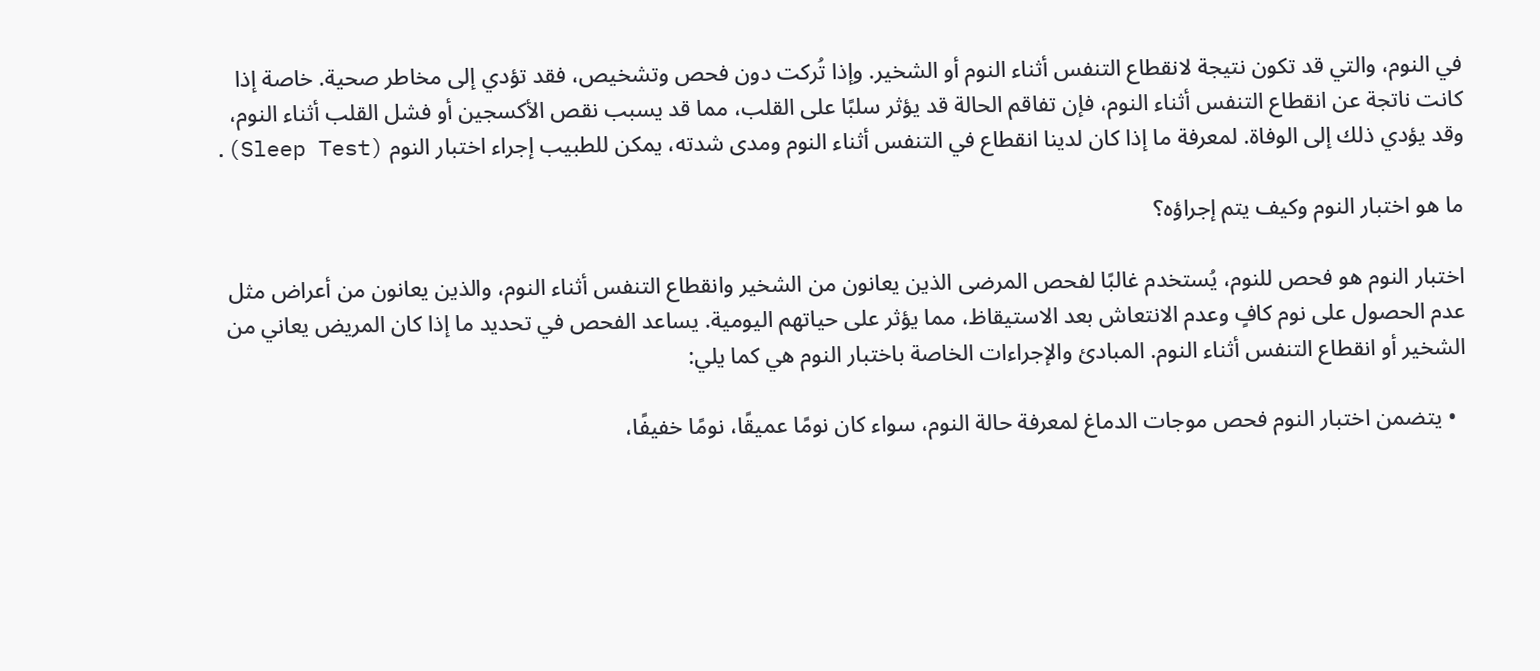في النوم، والتي قد تكون نتيجة لانقطاع التنفس أثناء النوم أو الشخير. وإذا تُركت دون فحص وتشخيص، فقد تؤدي إلى مخاطر صحية. خاصة إذا كانت ناتجة عن انقطاع التنفس أثناء النوم، فإن تفاقم الحالة قد يؤثر سلبًا على القلب، مما قد يسبب نقص الأكسجين أو فشل القلب أثناء النوم، وقد يؤدي ذلك إلى الوفاة. لمعرفة ما إذا كان لدينا انقطاع في التنفس أثناء النوم ومدى شدته، يمكن للطبيب إجراء اختبار النوم (Sleep Test).

ما هو اختبار النوم وكيف يتم إجراؤه؟

اختبار النوم هو فحص للنوم، يُستخدم غالبًا لفحص المرضى الذين يعانون من الشخير وانقطاع التنفس أثناء النوم، والذين يعانون من أعراض مثل عدم الحصول على نوم كافٍ وعدم الانتعاش بعد الاستيقاظ، مما يؤثر على حياتهم اليومية. يساعد الفحص في تحديد ما إذا كان المريض يعاني من الشخير أو انقطاع التنفس أثناء النوم. المبادئ والإجراءات الخاصة باختبار النوم هي كما يلي:

  • يتضمن اختبار النوم فحص موجات الدماغ لمعرفة حالة النوم، سواء كان نومًا عميقًا، نومًا خفيفًا،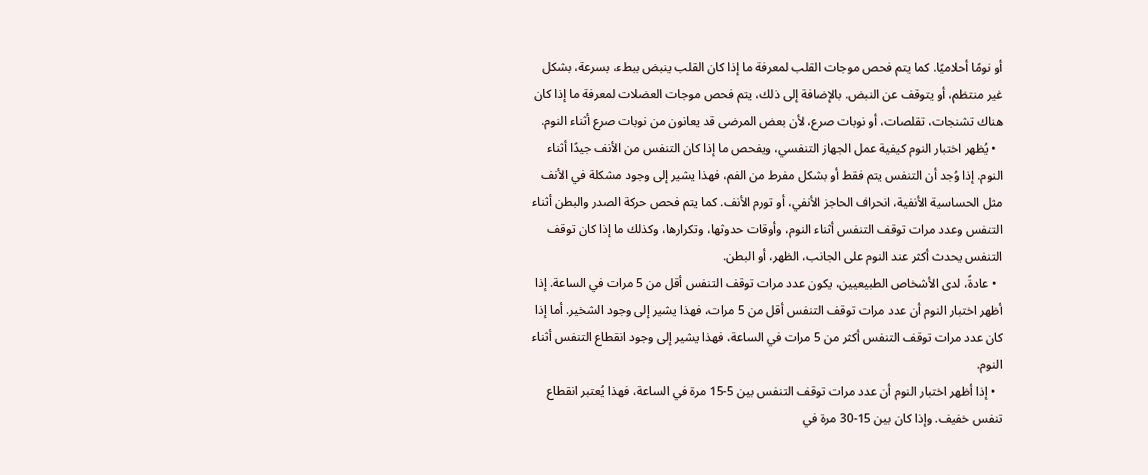أو نومًا أحلاميًا. كما يتم فحص موجات القلب لمعرفة ما إذا كان القلب ينبض ببطء، بسرعة، بشكل غير منتظم، أو يتوقف عن النبض. بالإضافة إلى ذلك، يتم فحص موجات العضلات لمعرفة ما إذا كان هناك تشنجات، تقلصات، أو نوبات صرع، لأن بعض المرضى قد يعانون من نوبات صرع أثناء النوم.
  • يُظهر اختبار النوم كيفية عمل الجهاز التنفسي، ويفحص ما إذا كان التنفس من الأنف جيدًا أثناء النوم. إذا وُجد أن التنفس يتم فقط أو بشكل مفرط من الفم، فهذا يشير إلى وجود مشكلة في الأنف مثل الحساسية الأنفية، انحراف الحاجز الأنفي، أو تورم الأنف. كما يتم فحص حركة الصدر والبطن أثناء التنفس وعدد مرات توقف التنفس أثناء النوم، وأوقات حدوثها، وتكرارها، وكذلك ما إذا كان توقف التنفس يحدث أكثر عند النوم على الجانب، الظهر، أو البطن.
  • عادةً، لدى الأشخاص الطبيعيين، يكون عدد مرات توقف التنفس أقل من 5 مرات في الساعة. إذا أظهر اختبار النوم أن عدد مرات توقف التنفس أقل من 5 مرات، فهذا يشير إلى وجود الشخير. أما إذا كان عدد مرات توقف التنفس أكثر من 5 مرات في الساعة، فهذا يشير إلى وجود انقطاع التنفس أثناء النوم.
  • إذا أظهر اختبار النوم أن عدد مرات توقف التنفس بين 5-15 مرة في الساعة، فهذا يُعتبر انقطاع تنفس خفيف. وإذا كان بين 15-30 مرة في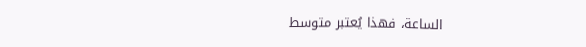الساعة، فهذا يُعتبر متوسط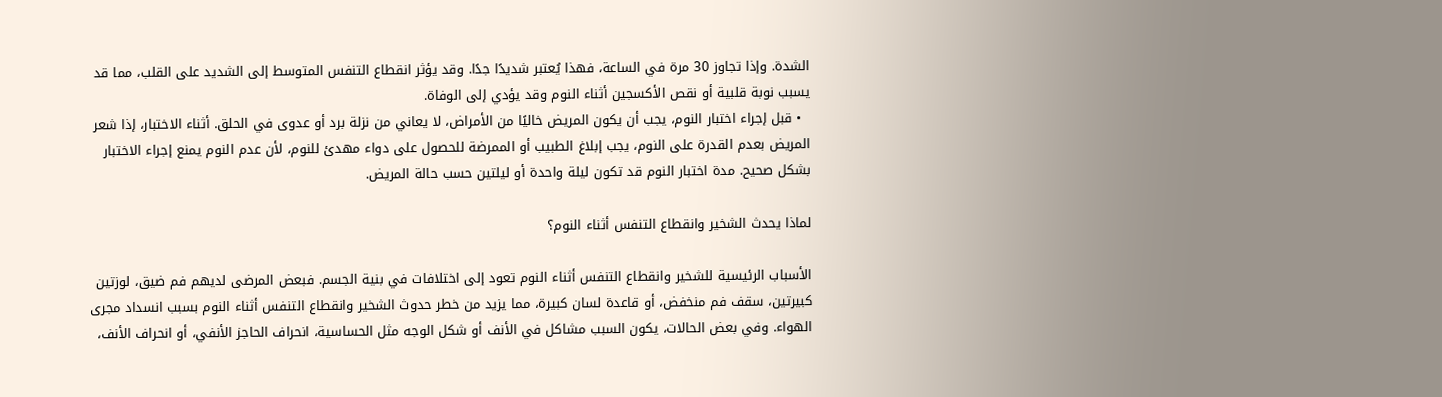الشدة. وإذا تجاوز 30 مرة في الساعة، فهذا يُعتبر شديدًا جدًا. وقد يؤثر انقطاع التنفس المتوسط إلى الشديد على القلب، مما قد يسبب نوبة قلبية أو نقص الأكسجين أثناء النوم وقد يؤدي إلى الوفاة.
  • قبل إجراء اختبار النوم، يجب أن يكون المريض خاليًا من الأمراض، لا يعاني من نزلة برد أو عدوى في الحلق. أثناء الاختبار، إذا شعر المريض بعدم القدرة على النوم، يجب إبلاغ الطبيب أو الممرضة للحصول على دواء مهدئ للنوم، لأن عدم النوم يمنع إجراء الاختبار بشكل صحيح. مدة اختبار النوم قد تكون ليلة واحدة أو ليلتين حسب حالة المريض.

لماذا يحدث الشخير وانقطاع التنفس أثناء النوم؟

الأسباب الرئيسية للشخير وانقطاع التنفس أثناء النوم تعود إلى اختلافات في بنية الجسم. فبعض المرضى لديهم فم ضيق، لوزتين كبيرتين، سقف فم منخفض، أو قاعدة لسان كبيرة، مما يزيد من خطر حدوث الشخير وانقطاع التنفس أثناء النوم بسبب انسداد مجرى الهواء. وفي بعض الحالات، يكون السبب مشاكل في الأنف أو شكل الوجه مثل الحساسية، انحراف الحاجز الأنفي، أو انحراف الأنف،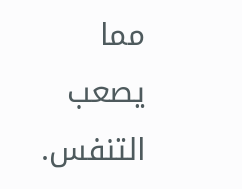مما يصعب التنفس.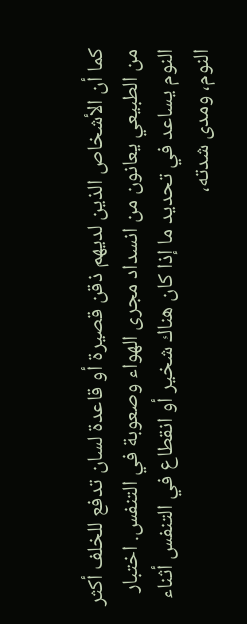كما أن الأشخاص الذين لديهم ذقن قصيرة أو قاعدة لسان تدفع للخلف أكثر من الطبيعي يعانون من انسداد مجرى الهواء وصعوبة في التنفس. اختبار النوم يساعد في تحديد ما إذا كان هناك شخير أو انقطاع في التنفس أثناء النوم، ومدى شدته،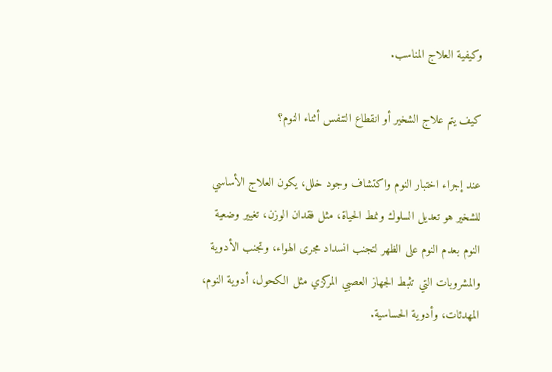وكيفية العلاج المناسب.

كيف يتم علاج الشخير أو انقطاع التنفس أثناء النوم؟

عند إجراء اختبار النوم واكتشاف وجود خلل، يكون العلاج الأساسي للشخير هو تعديل السلوك ونمط الحياة، مثل فقدان الوزن، تغيير وضعية النوم بعدم النوم على الظهر لتجنب انسداد مجرى الهواء، وتجنب الأدوية والمشروبات التي تثبط الجهاز العصبي المركزي مثل الكحول، أدوية النوم، المهدئات، وأدوية الحساسية.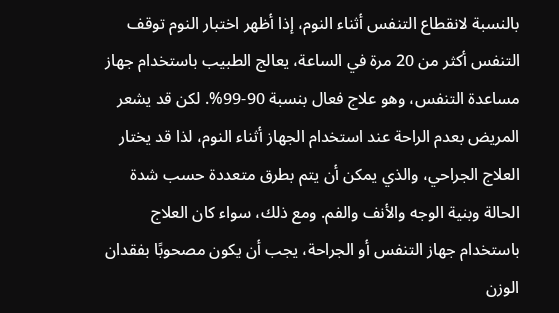بالنسبة لانقطاع التنفس أثناء النوم، إذا أظهر اختبار النوم توقف التنفس أكثر من 20 مرة في الساعة، يعالج الطبيب باستخدام جهاز مساعدة التنفس، وهو علاج فعال بنسبة 90-99%. لكن قد يشعر المريض بعدم الراحة عند استخدام الجهاز أثناء النوم، لذا قد يختار العلاج الجراحي، والذي يمكن أن يتم بطرق متعددة حسب شدة الحالة وبنية الوجه والأنف والفم. ومع ذلك، سواء كان العلاج باستخدام جهاز التنفس أو الجراحة، يجب أن يكون مصحوبًا بفقدان الوزن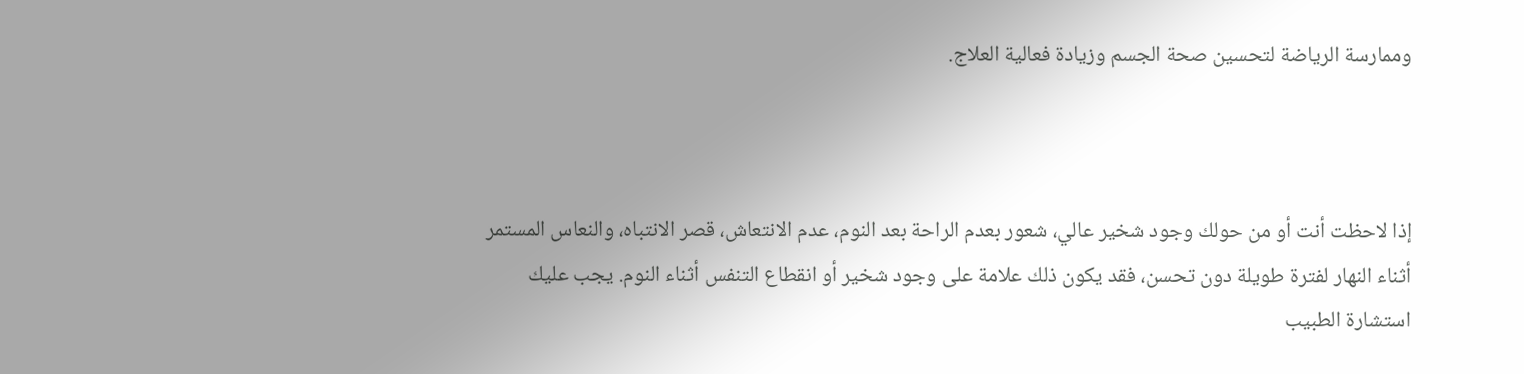وممارسة الرياضة لتحسين صحة الجسم وزيادة فعالية العلاج.



إذا لاحظت أنت أو من حولك وجود شخير عالي، شعور بعدم الراحة بعد النوم، عدم الانتعاش، قصر الانتباه، والنعاس المستمر أثناء النهار لفترة طويلة دون تحسن، فقد يكون ذلك علامة على وجود شخير أو انقطاع التنفس أثناء النوم. يجب عليك استشارة الطبيب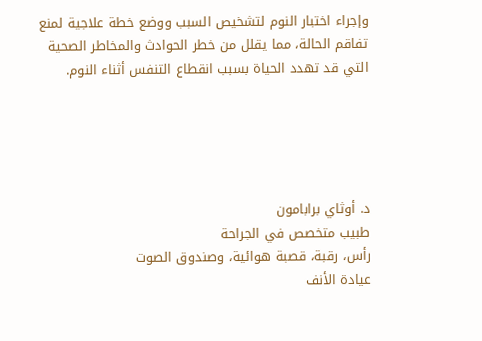وإجراء اختبار النوم لتشخيص السبب ووضع خطة علاجية لمنع تفاقم الحالة، مما يقلل من خطر الحوادث والمخاطر الصحية التي قد تهدد الحياة بسبب انقطاع التنفس أثناء النوم.





د. أوثاي برابامون
طبيب متخصص في الجراحة
رأس، رقبة، قصبة هوائية، وصندوق الصوت
عيادة الأنف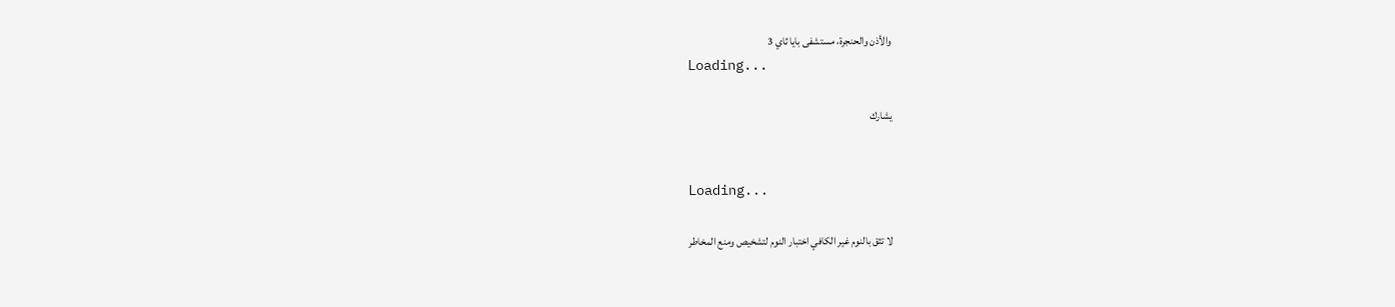والأذن والحنجرة، مستشفى بايا ثاي 3
Loading...

يشارك


Loading...

لا تثق بالنوم غير الكافي اختبار النوم لتشخيص ومنع المخاطر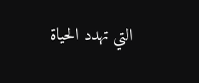التي تهدد الحياة